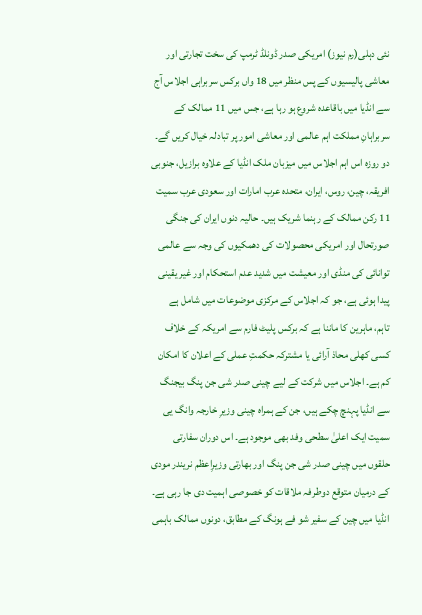نئی دہلی(رم نیوز) امریکی صدر ڈونلڈ ٹرمپ کی سخت تجارتی اور معاشی پالیسیوں کے پس منظر میں 18 واں برکس سربراہی اجلاس آج سے انڈیا میں باقاعدہ شروع ہو رہا ہے، جس میں 11 ممالک کے سربراہانِ مملکت اہم عالمی اور معاشی امور پر تبادلہ خیال کریں گے۔ دو روزہ اس اہم اجلاس میں میزبان ملک انڈیا کے علاوہ برازیل، جنوبی افریقہ، چین، روس، ایران، متحدہ عرب امارات اور سعودی عرب سمیت 11 رکن ممالک کے رہنما شریک ہیں۔ حالیہ دنوں ایران کی جنگی صورتحال اور امریکی محصولات کی دھمکیوں کی وجہ سے عالمی توانائی کی منڈی اور معیشت میں شدید عدم استحکام اور غیر یقینی پیدا ہوئی ہے، جو کہ اجلاس کے مرکزی موضوعات میں شامل ہے
تاہم، ماہرین کا ماننا ہے کہ برکس پلیٹ فارم سے امریکہ کے خلاف کسی کھلی محاذ آرائی یا مشترکہ حکمتِ عملی کے اعلان کا امکان کم ہے۔ اجلاس میں شرکت کے لیے چینی صدر شی جن پنگ بیجنگ سے انڈیا پہنچ چکے ہیں، جن کے ہمراہ چینی وزیرِ خارجہ وانگ یی سمیت ایک اعلیٰ سطحی وفد بھی موجود ہے۔ اس دوران سفارتی حلقوں میں چینی صدر شی جن پنگ اور بھارتی وزیرِاعظم نریندر مودی کے درمیان متوقع دوطرفہ ملاقات کو خصوصی اہمیت دی جا رہی ہے۔ انڈیا میں چین کے سفیر شو فے ہونگ کے مطابق، دونوں ممالک باہمی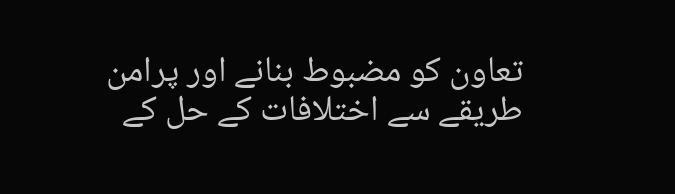تعاون کو مضبوط بنانے اور پرامن طریقے سے اختلافات کے حل کے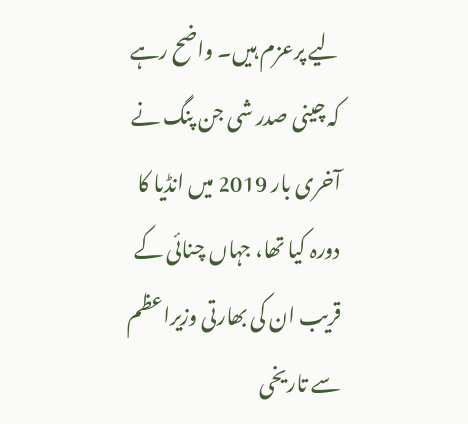لیے پرعزم ہیں۔ واضح رہے کہ چینی صدر شی جن پنگ نے آخری بار 2019 میں انڈیا کا دورہ کیا تھا، جہاں چنائی کے قریب ان کی بھارتی وزیراعظم سے تاریخی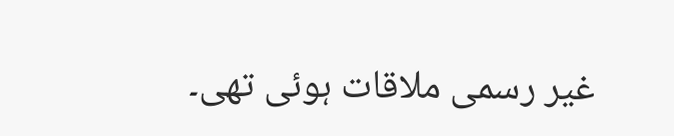غیر رسمی ملاقات ہوئی تھی۔